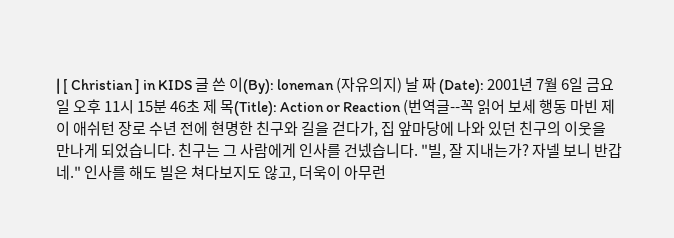| [ Christian ] in KIDS 글 쓴 이(By): loneman (자유의지) 날 짜 (Date): 2001년 7월 6일 금요일 오후 11시 15분 46초 제 목(Title): Action or Reaction (번역글--꼭 읽어 보세 행동 마빈 제이 애쉬턴 장로 수년 전에 현명한 친구와 길을 걷다가, 집 앞마당에 나와 있던 친구의 이웃을 만나게 되었습니다. 친구는 그 사람에게 인사를 건넸습니다. "빌, 잘 지내는가? 자넬 보니 반갑네." 인사를 해도 빌은 쳐다보지도 않고, 더욱이 아무런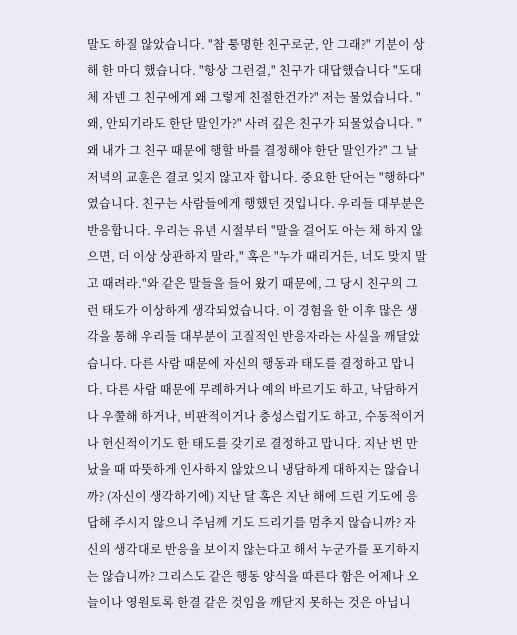말도 하질 않았습니다. "참 퉁명한 친구로군, 안 그래?" 기분이 상해 한 마디 했습니다. "항상 그런걸," 친구가 대답했습니다 "도대체 자넨 그 친구에게 왜 그렇게 친절한건가?" 저는 물었습니다. "왜, 안되기라도 한단 말인가?" 사려 깊은 친구가 되물었습니다. "왜 내가 그 친구 때문에 행할 바를 결정해야 한단 말인가?" 그 날 저녁의 교훈은 결코 잊지 않고자 합니다. 중요한 단어는 "행하다"였습니다. 친구는 사람들에게 행했던 것입니다. 우리들 대부분은 반응합니다. 우리는 유년 시절부터 "말을 걸어도 아는 채 하지 않으면, 더 이상 상관하지 말라," 혹은 "누가 때리거든, 너도 맞지 말고 때려라."와 같은 말들을 들어 왔기 때문에, 그 당시 친구의 그런 태도가 이상하게 생각되었습니다. 이 경험을 한 이후 많은 생각을 통해 우리들 대부분이 고질적인 반응자라는 사실을 깨달았습니다. 다른 사람 때문에 자신의 행동과 태도를 결정하고 맙니다. 다른 사람 때문에 무례하거나 예의 바르기도 하고, 낙담하거나 우쭐해 하거나, 비판적이거나 충성스럽기도 하고, 수동적이거나 헌신적이기도 한 태도를 갖기로 결정하고 맙니다. 지난 번 만났을 때 따뜻하게 인사하지 않았으니 냉담하게 대하지는 않습니까? (자신이 생각하기에) 지난 달 혹은 지난 해에 드린 기도에 응답해 주시지 않으니 주님께 기도 드리기를 멈추지 않습니까? 자신의 생각대로 반응을 보이지 않는다고 해서 누군가를 포기하지는 않습니까? 그리스도 같은 행동 양식을 따른다 함은 어제나 오늘이나 영원토록 한결 같은 것임을 깨닫지 못하는 것은 아닙니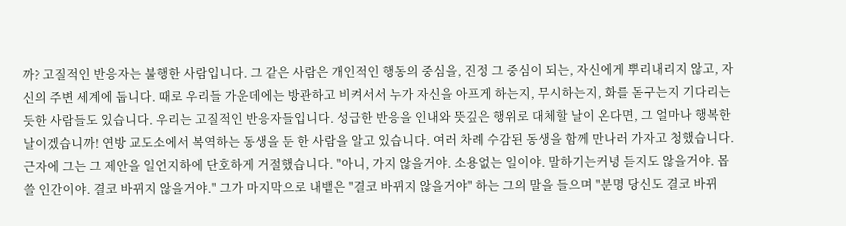까? 고질적인 반응자는 불행한 사람입니다. 그 같은 사람은 개인적인 행동의 중심을, 진정 그 중심이 되는, 자신에게 뿌리내리지 않고, 자신의 주변 세계에 둡니다. 때로 우리들 가운데에는 방관하고 비켜서서 누가 자신을 아프게 하는지, 무시하는지, 화를 돋구는지 기다리는 듯한 사람들도 있습니다. 우리는 고질적인 반응자들입니다. 성급한 반응을 인내와 뜻깊은 행위로 대체할 날이 온다면, 그 얼마나 행복한 날이겠습니까! 연방 교도소에서 복역하는 동생을 둔 한 사람을 알고 있습니다. 여러 차례 수감된 동생을 함께 만나러 가자고 청했습니다. 근자에 그는 그 제안을 일언지하에 단호하게 거절했습니다. "아니, 가지 않을거야. 소용없는 일이야. 말하기는커녕 듣지도 않을거야. 몹쓸 인간이야. 결코 바뀌지 않을거야." 그가 마지막으로 내뱉은 "결코 바뀌지 않을거야" 하는 그의 말을 들으며 "분명 당신도 결코 바뀌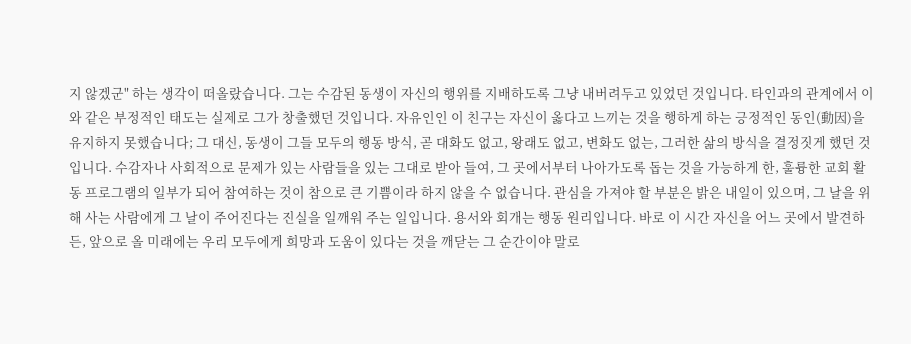지 않겠군" 하는 생각이 떠올랐습니다. 그는 수감된 동생이 자신의 행위를 지배하도록 그냥 내버려두고 있었던 것입니다. 타인과의 관계에서 이와 같은 부정적인 태도는 실제로 그가 창출했던 것입니다. 자유인인 이 친구는 자신이 옳다고 느끼는 것을 행하게 하는 긍정적인 동인(動因)을 유지하지 못했습니다; 그 대신, 동생이 그들 모두의 행동 방식, 곧 대화도 없고, 왕래도 없고, 변화도 없는, 그러한 삶의 방식을 결정짓게 했던 것입니다. 수감자나 사회적으로 문제가 있는 사람들을 있는 그대로 받아 들여, 그 곳에서부터 나아가도록 돕는 것을 가능하게 한, 훌륭한 교회 활동 프로그램의 일부가 되어 참여하는 것이 참으로 큰 기쁨이라 하지 않을 수 없습니다. 관심을 가져야 할 부분은 밝은 내일이 있으며, 그 날을 위해 사는 사람에게 그 날이 주어진다는 진실을 일깨워 주는 일입니다. 용서와 회개는 행동 원리입니다. 바로 이 시간 자신을 어느 곳에서 발견하든, 앞으로 올 미래에는 우리 모두에게 희망과 도움이 있다는 것을 깨닫는 그 순간이야 말로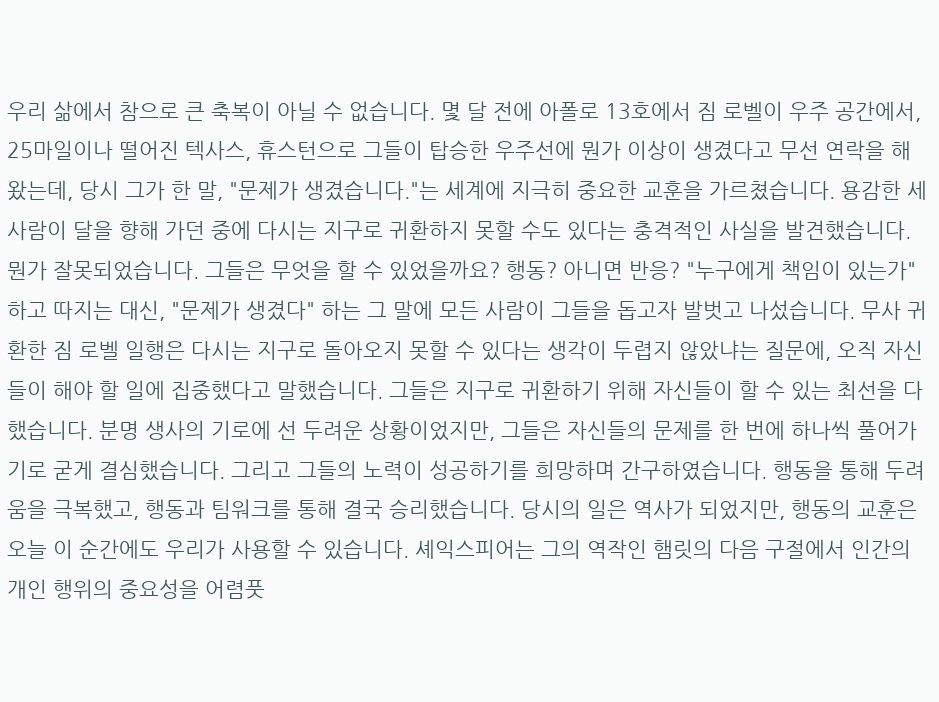우리 삶에서 참으로 큰 축복이 아닐 수 없습니다. 몇 달 전에 아폴로 13호에서 짐 로벨이 우주 공간에서, 25마일이나 떨어진 텍사스, 휴스턴으로 그들이 탑승한 우주선에 뭔가 이상이 생겼다고 무선 연락을 해왔는데, 당시 그가 한 말, "문제가 생겼습니다."는 세계에 지극히 중요한 교훈을 가르쳤습니다. 용감한 세 사람이 달을 향해 가던 중에 다시는 지구로 귀환하지 못할 수도 있다는 충격적인 사실을 발견했습니다. 뭔가 잘못되었습니다. 그들은 무엇을 할 수 있었을까요? 행동? 아니면 반응? "누구에게 책임이 있는가" 하고 따지는 대신, "문제가 생겼다" 하는 그 말에 모든 사람이 그들을 돕고자 발벗고 나섰습니다. 무사 귀환한 짐 로벨 일행은 다시는 지구로 돌아오지 못할 수 있다는 생각이 두렵지 않았냐는 질문에, 오직 자신들이 해야 할 일에 집중했다고 말했습니다. 그들은 지구로 귀환하기 위해 자신들이 할 수 있는 최선을 다했습니다. 분명 생사의 기로에 선 두려운 상황이었지만, 그들은 자신들의 문제를 한 번에 하나씩 풀어가기로 굳게 결심했습니다. 그리고 그들의 노력이 성공하기를 희망하며 간구하였습니다. 행동을 통해 두려움을 극복했고, 행동과 팀워크를 통해 결국 승리했습니다. 당시의 일은 역사가 되었지만, 행동의 교훈은 오늘 이 순간에도 우리가 사용할 수 있습니다. 셰익스피어는 그의 역작인 햄릿의 다음 구절에서 인간의 개인 행위의 중요성을 어렴풋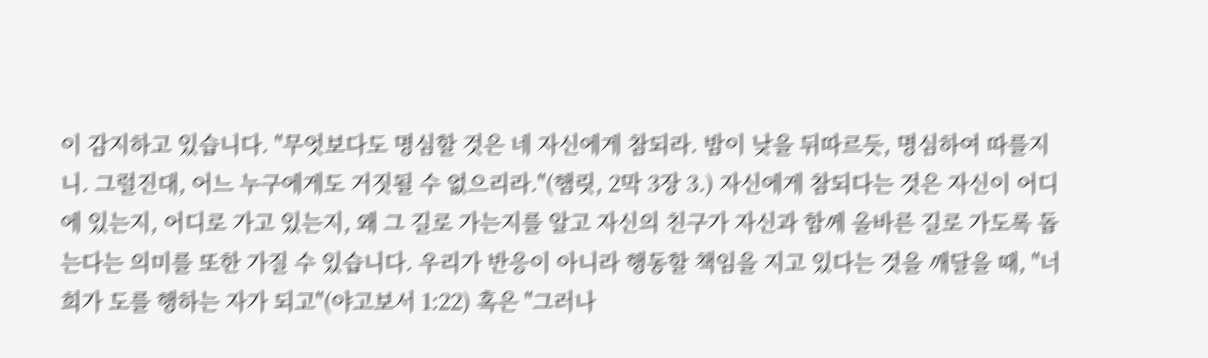이 감지하고 있습니다. "무엇보다도 명심할 것은 네 자신에게 참되라. 밤이 낮을 뒤따르듯, 명심하여 따를지니. 그럴진대, 어느 누구에게도 거짓될 수 없으리라."(햄릿, 2막 3장 3.) 자신에게 참되다는 것은 자신이 어디에 있는지, 어디로 가고 있는지, 왜 그 길로 가는지를 알고 자신의 친구가 자신과 함께 올바른 길로 가도록 돕는다는 의미를 또한 가질 수 있습니다. 우리가 반응이 아니라 행동할 책임을 지고 있다는 것을 깨달을 때, "너희가 도를 행하는 자가 되고"(야고보서 1:22) 혹은 "그러나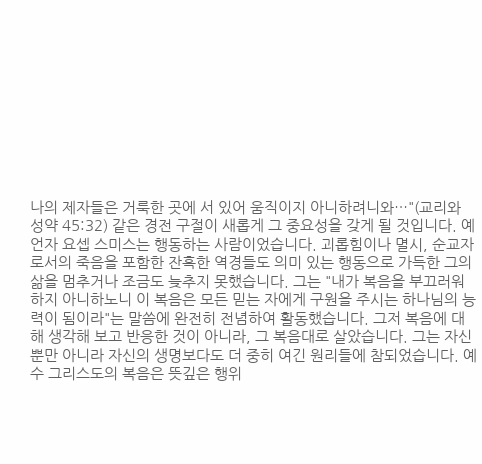나의 제자들은 거룩한 곳에 서 있어 움직이지 아니하려니와…"(교리와 성약 45:32) 같은 경전 구절이 새롭게 그 중요성을 갖게 될 것입니다. 예언자 요셉 스미스는 행동하는 사람이었습니다. 괴롭힘이나 멸시, 순교자로서의 죽음을 포함한 잔혹한 역경들도 의미 있는 행동으로 가득한 그의 삶을 멈추거나 조금도 늦추지 못했습니다. 그는 "내가 복음을 부끄러워하지 아니하노니 이 복음은 모든 믿는 자에게 구원을 주시는 하나님의 능력이 됨이라"는 말씀에 완전히 전념하여 활동했습니다. 그저 복음에 대해 생각해 보고 반응한 것이 아니라, 그 복음대로 살았습니다. 그는 자신 뿐만 아니라 자신의 생명보다도 더 중히 여긴 원리들에 참되었습니다. 예수 그리스도의 복음은 뜻깊은 행위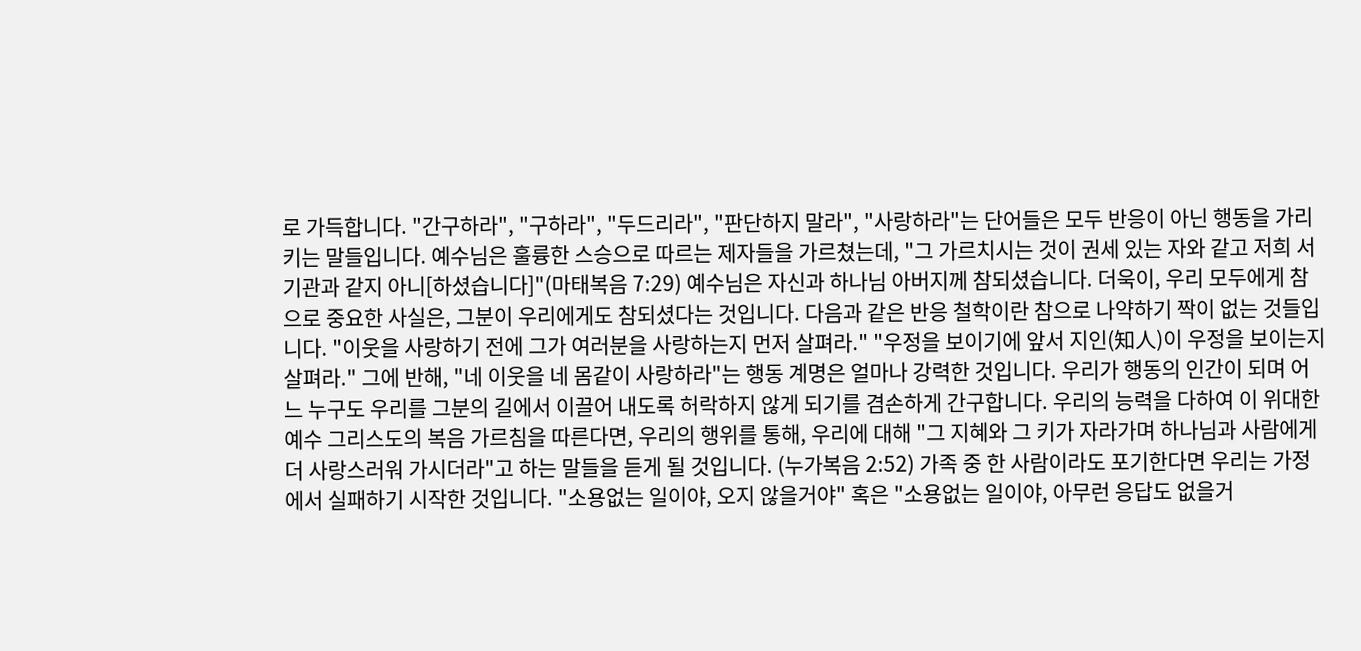로 가득합니다. "간구하라", "구하라", "두드리라", "판단하지 말라", "사랑하라"는 단어들은 모두 반응이 아닌 행동을 가리키는 말들입니다. 예수님은 훌륭한 스승으로 따르는 제자들을 가르쳤는데, "그 가르치시는 것이 권세 있는 자와 같고 저희 서기관과 같지 아니[하셨습니다]"(마태복음 7:29) 예수님은 자신과 하나님 아버지께 참되셨습니다. 더욱이, 우리 모두에게 참으로 중요한 사실은, 그분이 우리에게도 참되셨다는 것입니다. 다음과 같은 반응 철학이란 참으로 나약하기 짝이 없는 것들입니다. "이웃을 사랑하기 전에 그가 여러분을 사랑하는지 먼저 살펴라." "우정을 보이기에 앞서 지인(知人)이 우정을 보이는지 살펴라." 그에 반해, "네 이웃을 네 몸같이 사랑하라"는 행동 계명은 얼마나 강력한 것입니다. 우리가 행동의 인간이 되며 어느 누구도 우리를 그분의 길에서 이끌어 내도록 허락하지 않게 되기를 겸손하게 간구합니다. 우리의 능력을 다하여 이 위대한 예수 그리스도의 복음 가르침을 따른다면, 우리의 행위를 통해, 우리에 대해 "그 지혜와 그 키가 자라가며 하나님과 사람에게 더 사랑스러워 가시더라"고 하는 말들을 듣게 될 것입니다. (누가복음 2:52) 가족 중 한 사람이라도 포기한다면 우리는 가정에서 실패하기 시작한 것입니다. "소용없는 일이야, 오지 않을거야" 혹은 "소용없는 일이야, 아무런 응답도 없을거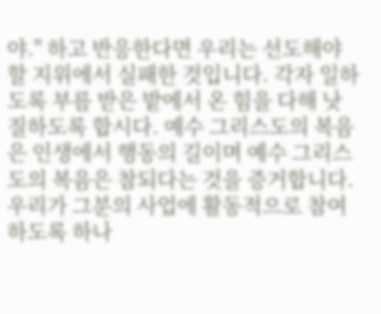야." 하고 반응한다면 우리는 선도해야 할 지위에서 실패한 것입니다. 각자 일하도록 부름 받은 밭에서 온 힘을 다해 낫질하도록 합시다. 예수 그리스도의 복음은 인생에서 행동의 길이며 예수 그리스도의 복음은 참되다는 것을 증거합니다. 우리가 그분의 사업에 활동적으로 참여하도록 하나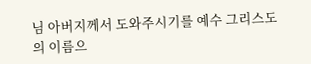님 아버지께서 도와주시기를 예수 그리스도의 이름으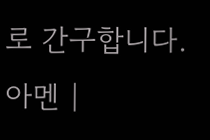로 간구합니다. 아멘 |